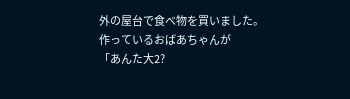外の屋台で食べ物を買いました。
作っているおばあちゃんが
「あんた大2?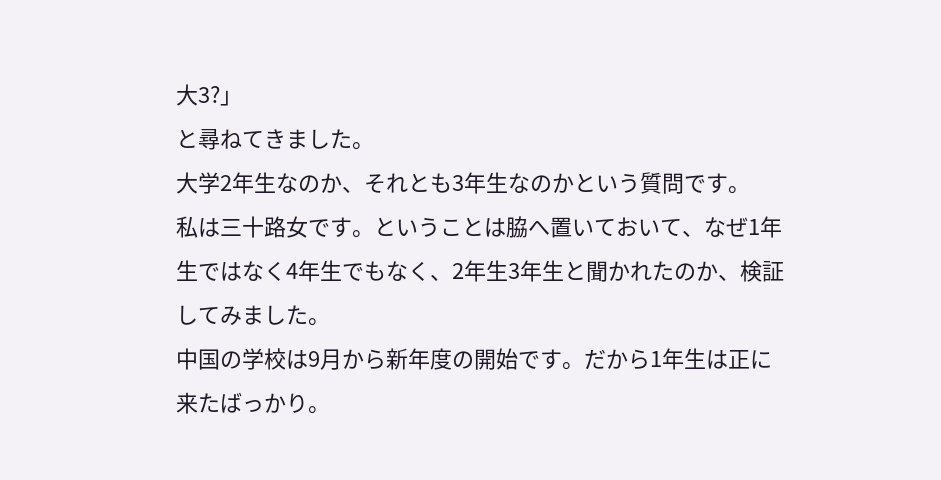大3?」
と尋ねてきました。
大学2年生なのか、それとも3年生なのかという質問です。
私は三十路女です。ということは脇へ置いておいて、なぜ1年生ではなく4年生でもなく、2年生3年生と聞かれたのか、検証してみました。
中国の学校は9月から新年度の開始です。だから1年生は正に来たばっかり。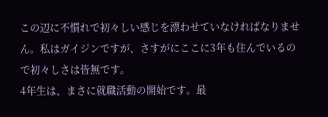この辺に不慣れで初々しい感じを漂わせていなければなりません。私はガイジンですが、さすがにここに3年も住んでいるので初々しさは皆無です。
4年生は、まさに就職活動の開始です。最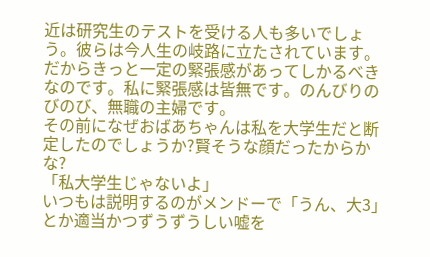近は研究生のテストを受ける人も多いでしょう。彼らは今人生の岐路に立たされています。だからきっと一定の緊張感があってしかるべきなのです。私に緊張感は皆無です。のんびりのびのび、無職の主婦です。
その前になぜおばあちゃんは私を大学生だと断定したのでしょうか?賢そうな顔だったからかな?
「私大学生じゃないよ」
いつもは説明するのがメンドーで「うん、大3」とか適当かつずうずうしい嘘を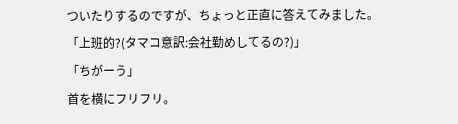ついたりするのですが、ちょっと正直に答えてみました。
「上班的?(タマコ意訳:会社勤めしてるの?)」
「ちがーう」
首を横にフリフリ。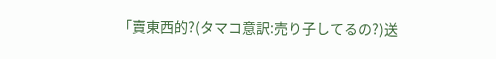「賣東西的?(タマコ意訳:売り子してるの?)送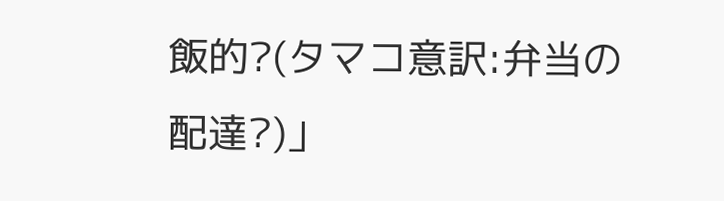飯的?(タマコ意訳:弁当の配達?)」